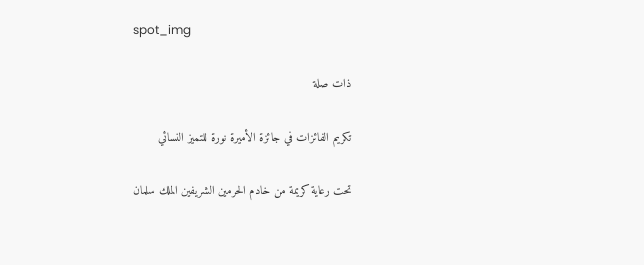spot_img

ذات صلة

تكريم الفائزات في جائزة الأميرة نورة للتميز النسائي

تحت رعاية كريمة من خادم الحرمين الشريفين الملك سلمان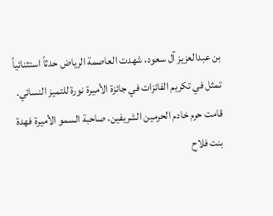بن عبدالعزيز آل سعود، شهدت العاصمة الرياض حدثاً استثنائياً تمثل في تكريم الفائزات في جائزة الأميرة نورة للتميز النسائي. قامت حرم خادم الحرمين الشريفين، صاحبة السمو الأميرة فهدة بنت فلاح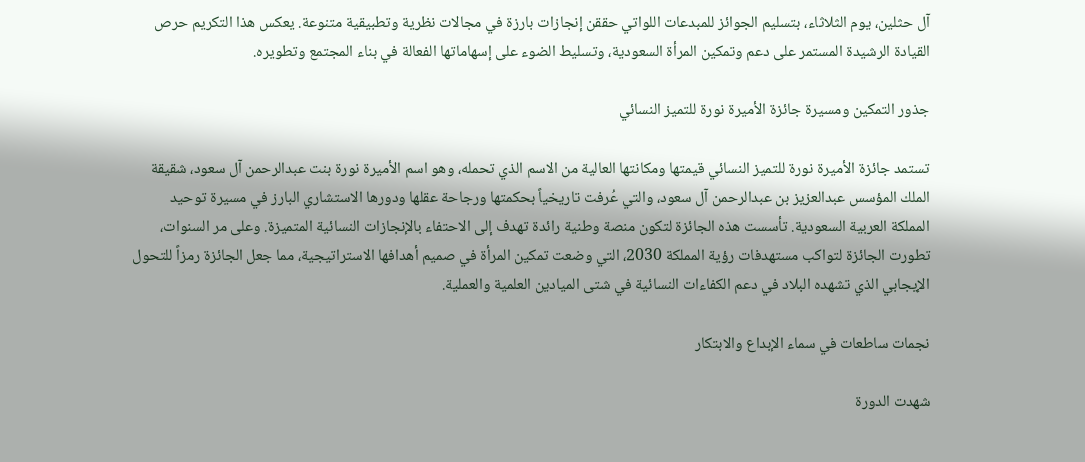آل حثلين، يوم الثلاثاء، بتسليم الجوائز للمبدعات اللواتي حققن إنجازات بارزة في مجالات نظرية وتطبيقية متنوعة. يعكس هذا التكريم حرص القيادة الرشيدة المستمر على دعم وتمكين المرأة السعودية، وتسليط الضوء على إسهاماتها الفعالة في بناء المجتمع وتطويره.

جذور التمكين ومسيرة جائزة الأميرة نورة للتميز النسائي

تستمد جائزة الأميرة نورة للتميز النسائي قيمتها ومكانتها العالية من الاسم الذي تحمله، وهو اسم الأميرة نورة بنت عبدالرحمن آل سعود، شقيقة الملك المؤسس عبدالعزيز بن عبدالرحمن آل سعود، والتي عُرفت تاريخياً بحكمتها ورجاحة عقلها ودورها الاستشاري البارز في مسيرة توحيد المملكة العربية السعودية. تأسست هذه الجائزة لتكون منصة وطنية رائدة تهدف إلى الاحتفاء بالإنجازات النسائية المتميزة. وعلى مر السنوات، تطورت الجائزة لتواكب مستهدفات رؤية المملكة 2030، التي وضعت تمكين المرأة في صميم أهدافها الاستراتيجية، مما جعل الجائزة رمزاً للتحول الإيجابي الذي تشهده البلاد في دعم الكفاءات النسائية في شتى الميادين العلمية والعملية.

نجمات ساطعات في سماء الإبداع والابتكار

شهدت الدورة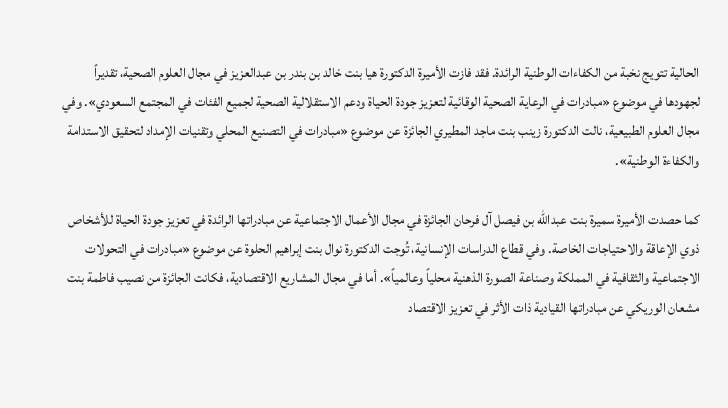الحالية تتويج نخبة من الكفاءات الوطنية الرائدة. فقد فازت الأميرة الدكتورة هيا بنت خالد بن بندر بن عبدالعزيز في مجال العلوم الصحية، تقديراً لجهودها في موضوع «مبادرات في الرعاية الصحية الوقائية لتعزيز جودة الحياة ودعم الاستقلالية الصحية لجميع الفئات في المجتمع السعودي». وفي مجال العلوم الطبيعية، نالت الدكتورة زينب بنت ماجد المطيري الجائزة عن موضوع «مبادرات في التصنيع المحلي وتقنيات الإمداد لتحقيق الاستدامة والكفاءة الوطنية».

كما حصدت الأميرة سميرة بنت عبدالله بن فيصل آل فرحان الجائزة في مجال الأعمال الاجتماعية عن مبادراتها الرائدة في تعزيز جودة الحياة للأشخاص ذوي الإعاقة والاحتياجات الخاصة. وفي قطاع الدراسات الإنسانية، تُوجت الدكتورة نوال بنت إبراهيم الحلوة عن موضوع «مبادرات في التحولات الاجتماعية والثقافية في المملكة وصناعة الصورة الذهنية محلياً وعالمياً». أما في مجال المشاريع الاقتصادية، فكانت الجائزة من نصيب فاطمة بنت مشعان الوريكي عن مبادراتها القيادية ذات الأثر في تعزيز الاقتصاد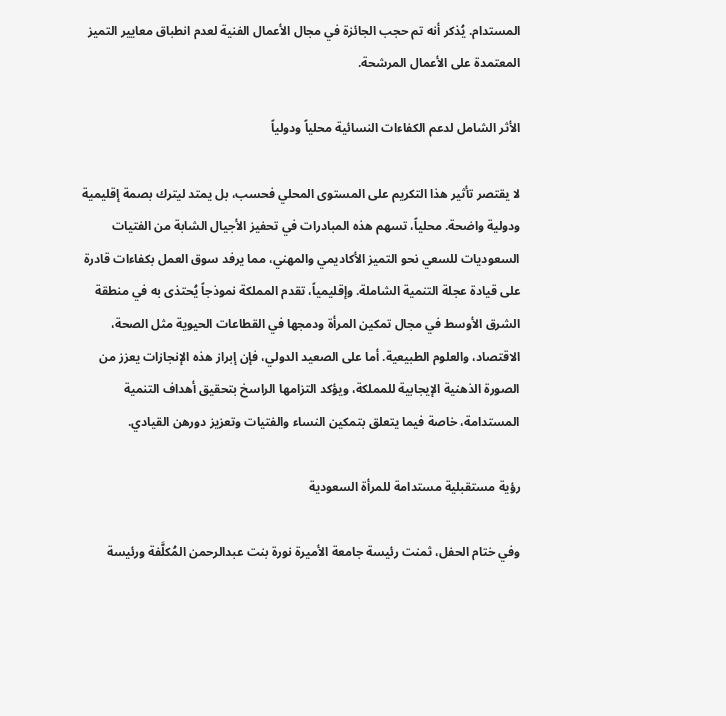المستدام. يُذكر أنه تم حجب الجائزة في مجال الأعمال الفنية لعدم انطباق معايير التميز المعتمدة على الأعمال المرشحة.

الأثر الشامل لدعم الكفاءات النسائية محلياً ودولياً

لا يقتصر تأثير هذا التكريم على المستوى المحلي فحسب، بل يمتد ليترك بصمة إقليمية ودولية واضحة. محلياً، تسهم هذه المبادرات في تحفيز الأجيال الشابة من الفتيات السعوديات للسعي نحو التميز الأكاديمي والمهني، مما يرفد سوق العمل بكفاءات قادرة على قيادة عجلة التنمية الشاملة. وإقليمياً، تقدم المملكة نموذجاً يُحتذى به في منطقة الشرق الأوسط في مجال تمكين المرأة ودمجها في القطاعات الحيوية مثل الصحة، الاقتصاد، والعلوم الطبيعية. أما على الصعيد الدولي، فإن إبراز هذه الإنجازات يعزز من الصورة الذهنية الإيجابية للمملكة، ويؤكد التزامها الراسخ بتحقيق أهداف التنمية المستدامة، خاصة فيما يتعلق بتمكين النساء والفتيات وتعزيز دورهن القيادي.

رؤية مستقبلية مستدامة للمرأة السعودية

وفي ختام الحفل، ثمنت رئيسة جامعة الأميرة نورة بنت عبدالرحمن المُكلَّفة ورئيسة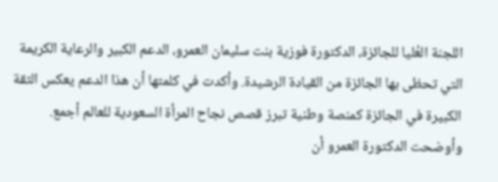اللجنة العُليا للجائزة، الدكتورة فوزية بنت سليمان العمرو، الدعم الكبير والرعاية الكريمة التي تحظى بها الجائزة من القيادة الرشيدة. وأكدت في كلمتها أن هذا الدعم يعكس الثقة الكبيرة في الجائزة كمنصة وطنية تبرز قصص نجاح المرأة السعودية للعالم أجمع. وأوضحت الدكتورة العمرو أن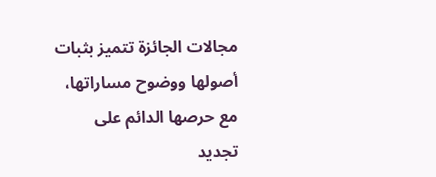مجالات الجائزة تتميز بثبات أصولها ووضوح مساراتها، مع حرصها الدائم على تجديد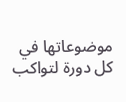موضوعاتها في كل دورة لتواكب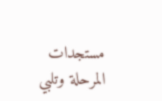مستجدات المرحلة وتلبي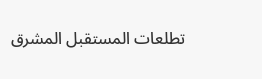تطلعات المستقبل المشرق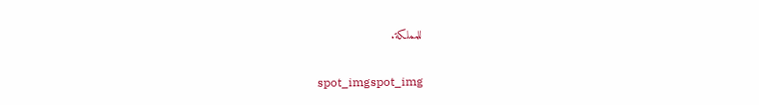للمملكة.

spot_imgspot_img